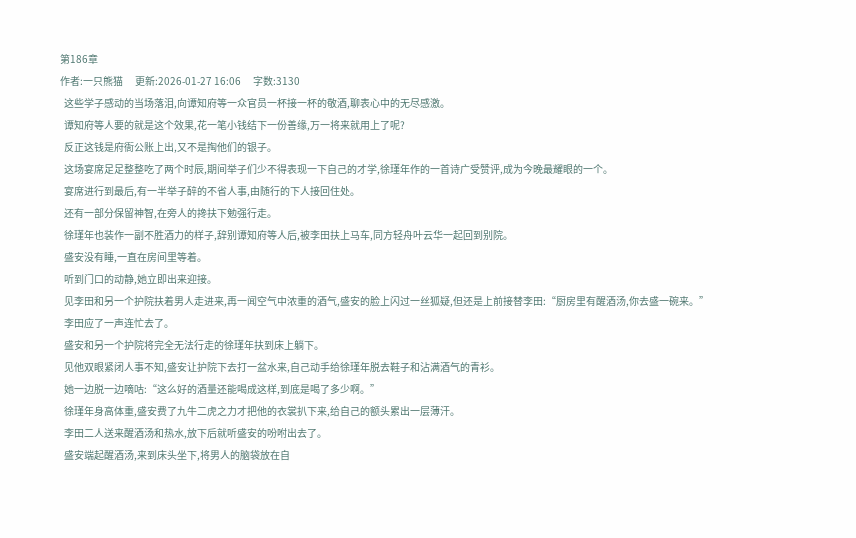第186章
作者:一只熊猫      更新:2026-01-27 16:06      字数:3130
  这些学子感动的当场落泪,向谭知府等一众官员一杯接一杯的敬酒,聊表心中的无尽感激。
  谭知府等人要的就是这个效果,花一笔小钱结下一份善缘,万一将来就用上了呢?
  反正这钱是府衙公账上出,又不是掏他们的银子。
  这场宴席足足整整吃了两个时辰,期间举子们少不得表现一下自己的才学,徐瑾年作的一首诗广受赞评,成为今晚最耀眼的一个。
  宴席进行到最后,有一半举子醉的不省人事,由随行的下人接回住处。
  还有一部分保留神智,在旁人的搀扶下勉强行走。
  徐瑾年也装作一副不胜酒力的样子,辞别谭知府等人后,被李田扶上马车,同方轻舟叶云华一起回到别院。
  盛安没有睡,一直在房间里等着。
  听到门口的动静,她立即出来迎接。
  见李田和另一个护院扶着男人走进来,再一闻空气中浓重的酒气,盛安的脸上闪过一丝狐疑,但还是上前接替李田:“厨房里有醒酒汤,你去盛一碗来。”
  李田应了一声连忙去了。
  盛安和另一个护院将完全无法行走的徐瑾年扶到床上躺下。
  见他双眼紧闭人事不知,盛安让护院下去打一盆水来,自己动手给徐瑾年脱去鞋子和沾满酒气的青衫。
  她一边脱一边嘀咕:“这么好的酒量还能喝成这样,到底是喝了多少啊。”
  徐瑾年身高体重,盛安费了九牛二虎之力才把他的衣裳扒下来,给自己的额头累出一层薄汗。
  李田二人送来醒酒汤和热水,放下后就听盛安的吩咐出去了。
  盛安端起醒酒汤,来到床头坐下,将男人的脑袋放在自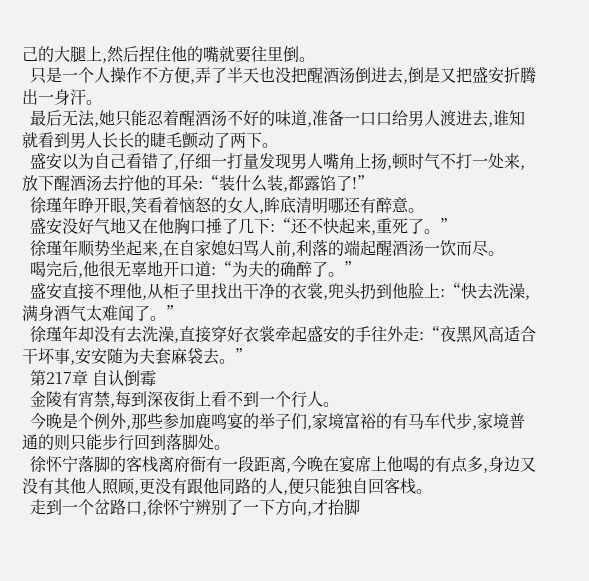己的大腿上,然后捏住他的嘴就要往里倒。
  只是一个人操作不方便,弄了半天也没把醒酒汤倒进去,倒是又把盛安折腾出一身汗。
  最后无法,她只能忍着醒酒汤不好的味道,准备一口口给男人渡进去,谁知就看到男人长长的睫毛颤动了两下。
  盛安以为自己看错了,仔细一打量发现男人嘴角上扬,顿时气不打一处来,放下醒酒汤去拧他的耳朵:“装什么装,都露馅了!”
  徐瑾年睁开眼,笑看着恼怒的女人,眸底清明哪还有醉意。
  盛安没好气地又在他胸口捶了几下:“还不快起来,重死了。”
  徐瑾年顺势坐起来,在自家媳妇骂人前,利落的端起醒酒汤一饮而尽。
  喝完后,他很无辜地开口道:“为夫的确醉了。”
  盛安直接不理他,从柜子里找出干净的衣裳,兜头扔到他脸上:“快去洗澡,满身酒气太难闻了。”
  徐瑾年却没有去洗澡,直接穿好衣裳牵起盛安的手往外走:“夜黑风高适合干坏事,安安随为夫套麻袋去。”
  第217章 自认倒霉
  金陵有宵禁,每到深夜街上看不到一个行人。
  今晚是个例外,那些参加鹿鸣宴的举子们,家境富裕的有马车代步,家境普通的则只能步行回到落脚处。
  徐怀宁落脚的客栈离府衙有一段距离,今晚在宴席上他喝的有点多,身边又没有其他人照顾,更没有跟他同路的人,便只能独自回客栈。
  走到一个岔路口,徐怀宁辨别了一下方向,才抬脚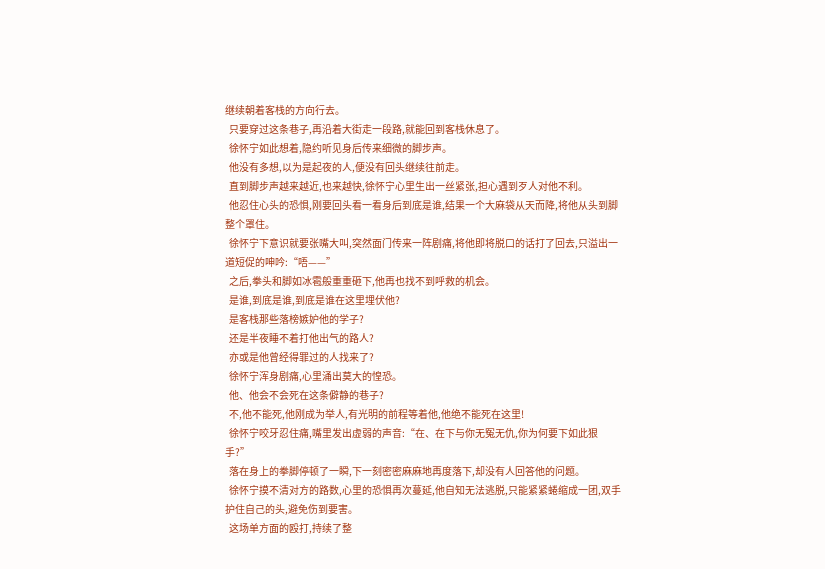继续朝着客栈的方向行去。
  只要穿过这条巷子,再沿着大街走一段路,就能回到客栈休息了。
  徐怀宁如此想着,隐约听见身后传来细微的脚步声。
  他没有多想,以为是起夜的人,便没有回头继续往前走。
  直到脚步声越来越近,也来越快,徐怀宁心里生出一丝紧张,担心遇到歹人对他不利。
  他忍住心头的恐惧,刚要回头看一看身后到底是谁,结果一个大麻袋从天而降,将他从头到脚整个罩住。
  徐怀宁下意识就要张嘴大叫,突然面门传来一阵剧痛,将他即将脱口的话打了回去,只溢出一道短促的呻吟:“唔——”
  之后,拳头和脚如冰雹般重重砸下,他再也找不到呼救的机会。
  是谁,到底是谁,到底是谁在这里埋伏他?
  是客栈那些落榜嫉妒他的学子?
  还是半夜睡不着打他出气的路人?
  亦或是他曾经得罪过的人找来了?
  徐怀宁浑身剧痛,心里涌出莫大的惶恐。
  他、他会不会死在这条僻静的巷子?
  不,他不能死,他刚成为举人,有光明的前程等着他,他绝不能死在这里!
  徐怀宁咬牙忍住痛,嘴里发出虚弱的声音:“在、在下与你无冤无仇,你为何要下如此狠手?”
  落在身上的拳脚停顿了一瞬,下一刻密密麻麻地再度落下,却没有人回答他的问题。
  徐怀宁摸不清对方的路数,心里的恐惧再次蔓延,他自知无法逃脱,只能紧紧蜷缩成一团,双手护住自己的头,避免伤到要害。
  这场单方面的殴打,持续了整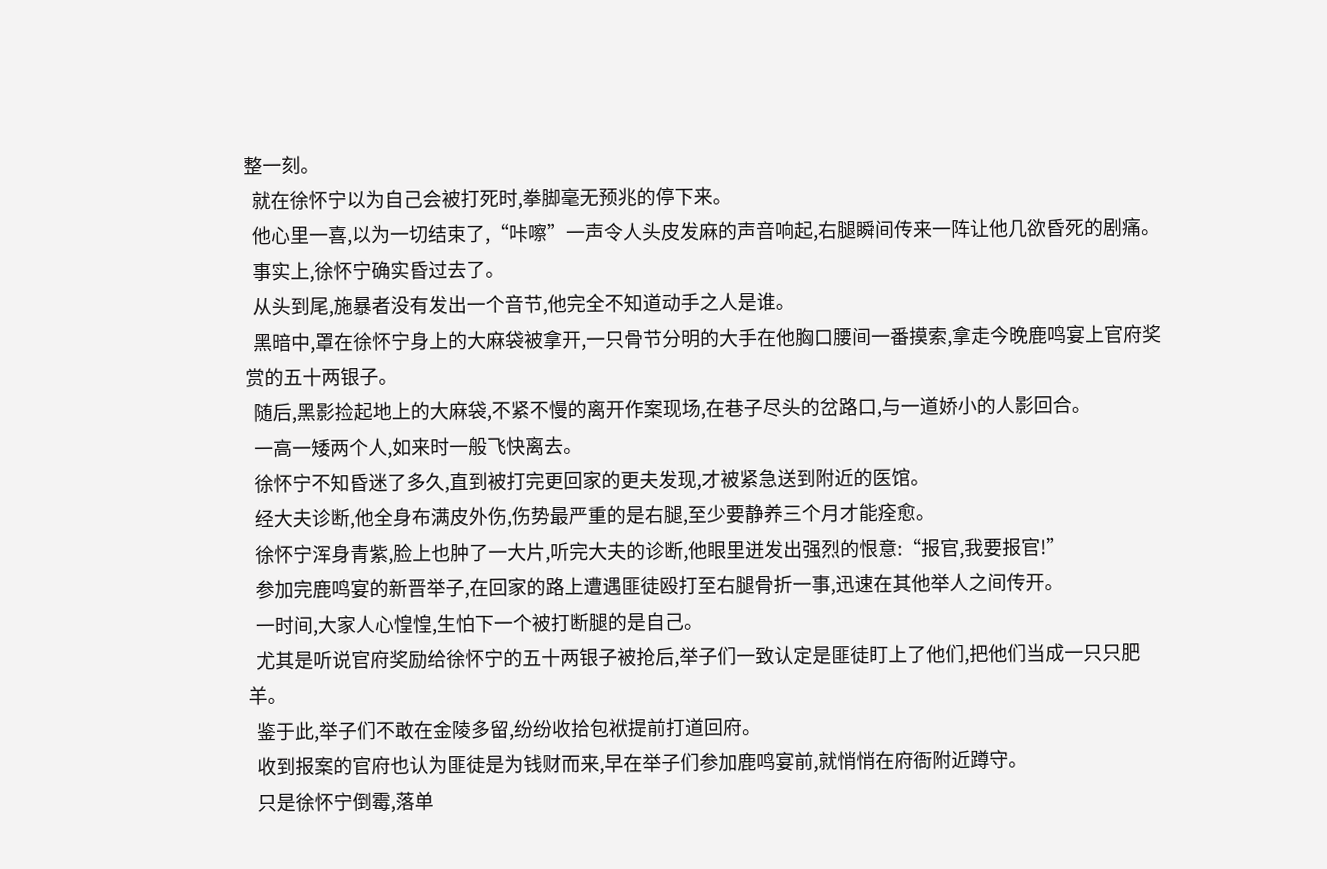整一刻。
  就在徐怀宁以为自己会被打死时,拳脚毫无预兆的停下来。
  他心里一喜,以为一切结束了,“咔嚓”一声令人头皮发麻的声音响起,右腿瞬间传来一阵让他几欲昏死的剧痛。
  事实上,徐怀宁确实昏过去了。
  从头到尾,施暴者没有发出一个音节,他完全不知道动手之人是谁。
  黑暗中,罩在徐怀宁身上的大麻袋被拿开,一只骨节分明的大手在他胸口腰间一番摸索,拿走今晚鹿鸣宴上官府奖赏的五十两银子。
  随后,黑影捡起地上的大麻袋,不紧不慢的离开作案现场,在巷子尽头的岔路口,与一道娇小的人影回合。
  一高一矮两个人,如来时一般飞快离去。
  徐怀宁不知昏迷了多久,直到被打完更回家的更夫发现,才被紧急送到附近的医馆。
  经大夫诊断,他全身布满皮外伤,伤势最严重的是右腿,至少要静养三个月才能痊愈。
  徐怀宁浑身青紫,脸上也肿了一大片,听完大夫的诊断,他眼里迸发出强烈的恨意:“报官,我要报官!”
  参加完鹿鸣宴的新晋举子,在回家的路上遭遇匪徒殴打至右腿骨折一事,迅速在其他举人之间传开。
  一时间,大家人心惶惶,生怕下一个被打断腿的是自己。
  尤其是听说官府奖励给徐怀宁的五十两银子被抢后,举子们一致认定是匪徒盯上了他们,把他们当成一只只肥羊。
  鉴于此,举子们不敢在金陵多留,纷纷收拾包袱提前打道回府。
  收到报案的官府也认为匪徒是为钱财而来,早在举子们参加鹿鸣宴前,就悄悄在府衙附近蹲守。
  只是徐怀宁倒霉,落单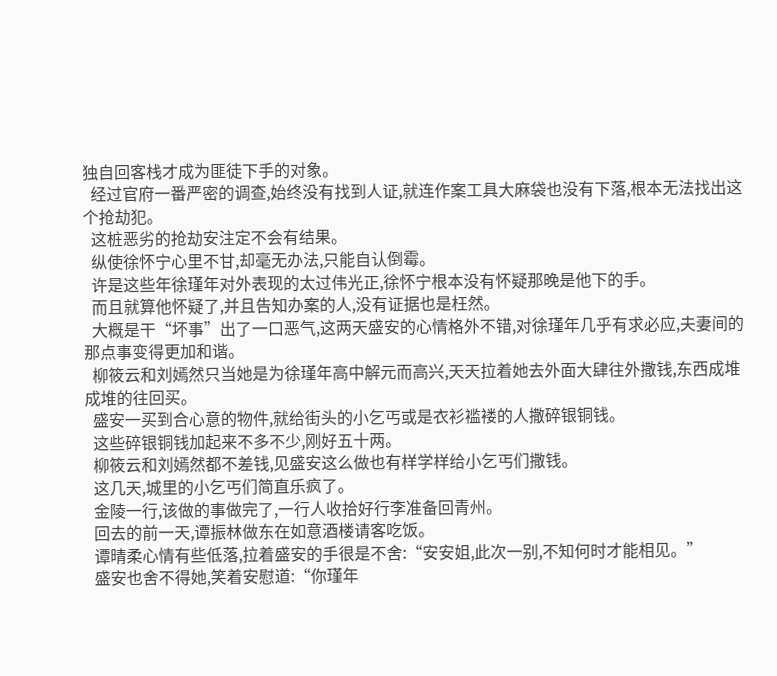独自回客栈才成为匪徒下手的对象。
  经过官府一番严密的调查,始终没有找到人证,就连作案工具大麻袋也没有下落,根本无法找出这个抢劫犯。
  这桩恶劣的抢劫安注定不会有结果。
  纵使徐怀宁心里不甘,却毫无办法,只能自认倒霉。
  许是这些年徐瑾年对外表现的太过伟光正,徐怀宁根本没有怀疑那晚是他下的手。
  而且就算他怀疑了,并且告知办案的人,没有证据也是枉然。
  大概是干“坏事”出了一口恶气,这两天盛安的心情格外不错,对徐瑾年几乎有求必应,夫妻间的那点事变得更加和谐。
  柳筱云和刘嫣然只当她是为徐瑾年高中解元而高兴,天天拉着她去外面大肆往外撒钱,东西成堆成堆的往回买。
  盛安一买到合心意的物件,就给街头的小乞丐或是衣衫褴褛的人撒碎银铜钱。
  这些碎银铜钱加起来不多不少,刚好五十两。
  柳筱云和刘嫣然都不差钱,见盛安这么做也有样学样给小乞丐们撒钱。
  这几天,城里的小乞丐们简直乐疯了。
  金陵一行,该做的事做完了,一行人收拾好行李准备回青州。
  回去的前一天,谭振林做东在如意酒楼请客吃饭。
  谭晴柔心情有些低落,拉着盛安的手很是不舍:“安安姐,此次一别,不知何时才能相见。”
  盛安也舍不得她,笑着安慰道:“你瑾年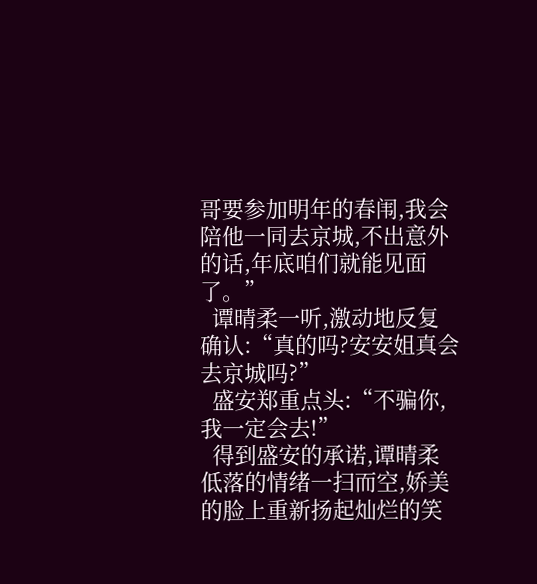哥要参加明年的春闱,我会陪他一同去京城,不出意外的话,年底咱们就能见面了。”
  谭晴柔一听,激动地反复确认:“真的吗?安安姐真会去京城吗?”
  盛安郑重点头:“不骗你,我一定会去!”
  得到盛安的承诺,谭晴柔低落的情绪一扫而空,娇美的脸上重新扬起灿烂的笑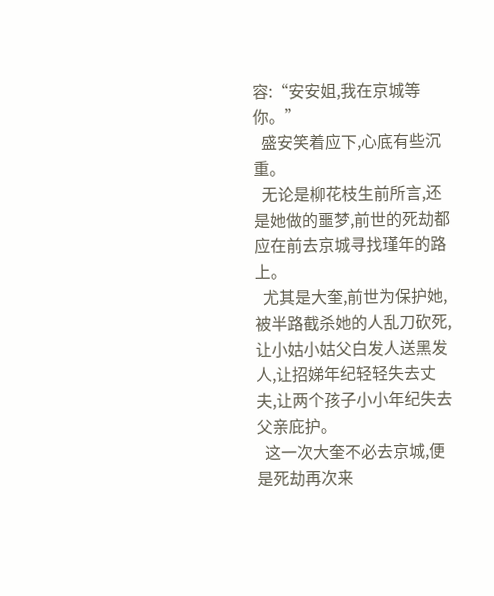容:“安安姐,我在京城等你。”
  盛安笑着应下,心底有些沉重。
  无论是柳花枝生前所言,还是她做的噩梦,前世的死劫都应在前去京城寻找瑾年的路上。
  尤其是大奎,前世为保护她,被半路截杀她的人乱刀砍死,让小姑小姑父白发人送黑发人,让招娣年纪轻轻失去丈夫,让两个孩子小小年纪失去父亲庇护。
  这一次大奎不必去京城,便是死劫再次来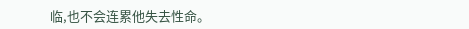临,也不会连累他失去性命。